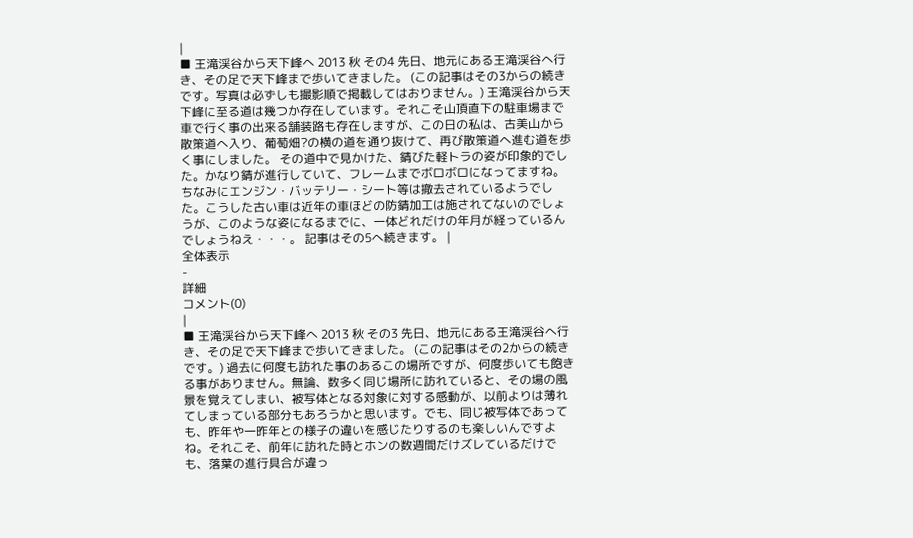|
■ 王滝渓谷から天下峰へ 2013 秋 その4 先日、地元にある王滝渓谷へ行き、その足で天下峰まで歩いてきました。 (この記事はその3からの続きです。写真は必ずしも撮影順で掲載してはおりません。) 王滝渓谷から天下峰に至る道は幾つか存在しています。それこそ山頂直下の駐車場まで車で行く事の出来る舗装路も存在しますが、この日の私は、古美山から散策道へ入り、葡萄畑?の横の道を通り抜けて、再び散策道へ進む道を歩く事にしました。 その道中で見かけた、錆びた軽トラの姿が印象的でした。かなり錆が進行していて、フレームまでボロボロになってますね。ちなみにエンジン・バッテリー・シート等は撤去されているようでした。こうした古い車は近年の車ほどの防錆加工は施されてないのでしょうが、このような姿になるまでに、一体どれだけの年月が経っているんでしょうねえ・・・。 記事はその5へ続きます。 |
全体表示
-
詳細
コメント(0)
|
■ 王滝渓谷から天下峰へ 2013 秋 その3 先日、地元にある王滝渓谷へ行き、その足で天下峰まで歩いてきました。 (この記事はその2からの続きです。) 過去に何度も訪れた事のあるこの場所ですが、何度歩いても飽きる事がありません。無論、数多く同じ場所に訪れていると、その場の風景を覚えてしまい、被写体となる対象に対する感動が、以前よりは薄れてしまっている部分もあろうかと思います。でも、同じ被写体であっても、昨年や一昨年との様子の違いを感じたりするのも楽しいんですよね。それこそ、前年に訪れた時とホンの数週間だけズレているだけでも、落葉の進行具合が違っ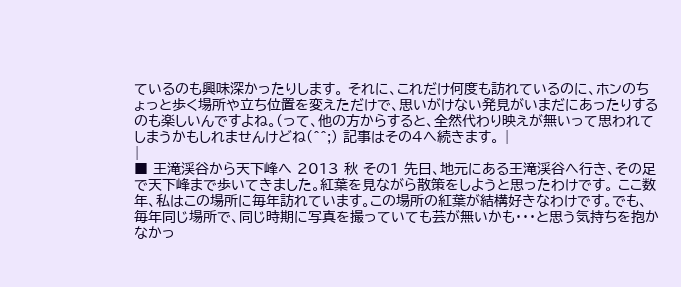ているのも興味深かったりします。 それに、これだけ何度も訪れているのに、ホンのちょっと歩く場所や立ち位置を変えただけで、思いがけない発見がいまだにあったりするのも楽しいんですよね。(って、他の方からすると、全然代わり映えが無いって思われてしまうかもしれませんけどね(^^;) 記事はその4へ続きます。 |
|
■ 王滝渓谷から天下峰へ 2013 秋 その1 先日、地元にある王滝渓谷へ行き、その足で天下峰まで歩いてきました。紅葉を見ながら散策をしようと思ったわけです。 ここ数年、私はこの場所に毎年訪れています。この場所の紅葉が結構好きなわけです。でも、毎年同じ場所で、同じ時期に写真を撮っていても芸が無いかも・・・と思う気持ちを抱かなかっ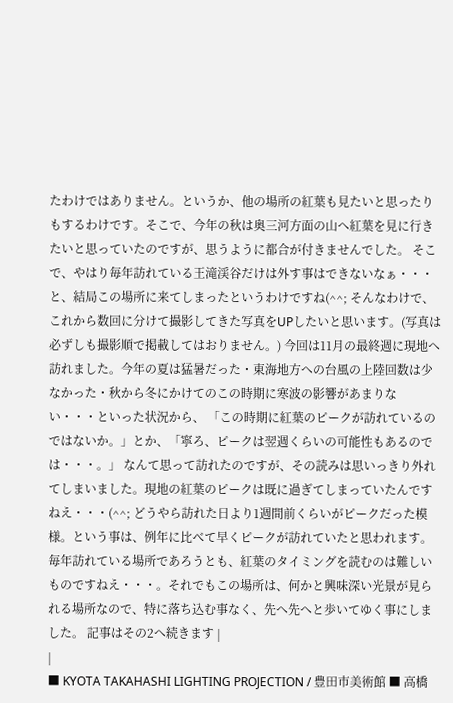たわけではありません。というか、他の場所の紅葉も見たいと思ったりもするわけです。そこで、今年の秋は奥三河方面の山へ紅葉を見に行きたいと思っていたのですが、思うように都合が付きませんでした。 そこで、やはり毎年訪れている王滝渓谷だけは外す事はできないなぁ・・・と、結局この場所に来てしまったというわけですね(^^; そんなわけで、これから数回に分けて撮影してきた写真をUPしたいと思います。(写真は必ずしも撮影順で掲載してはおりません。) 今回は11月の最終週に現地へ訪れました。今年の夏は猛暑だった・東海地方への台風の上陸回数は少なかった・秋から冬にかけてのこの時期に寒波の影響があまりない・・・といった状況から、 「この時期に紅葉のピークが訪れているのではないか。」とか、「寧ろ、ピークは翌週くらいの可能性もあるのでは・・・。」 なんて思って訪れたのですが、その読みは思いっきり外れてしまいました。現地の紅葉のピークは既に過ぎてしまっていたんですねえ・・・(^^; どうやら訪れた日より1週間前くらいがピークだった模様。という事は、例年に比べて早くピークが訪れていたと思われます。毎年訪れている場所であろうとも、紅葉のタイミングを読むのは難しいものですねえ・・・。それでもこの場所は、何かと興味深い光景が見られる場所なので、特に落ち込む事なく、先へ先へと歩いてゆく事にしました。 記事はその2へ続きます |
|
■ KYOTA TAKAHASHI LIGHTING PROJECTION / 豊田市美術館 ■ 高橋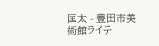匡太 - 豊田市美術館ライテ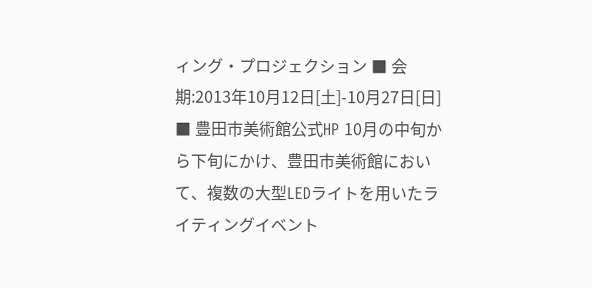ィング・プロジェクション ■ 会期:2013年10月12日[土]-10月27日[日] ■ 豊田市美術館公式HP 10月の中旬から下旬にかけ、豊田市美術館において、複数の大型LEDライトを用いたライティングイベント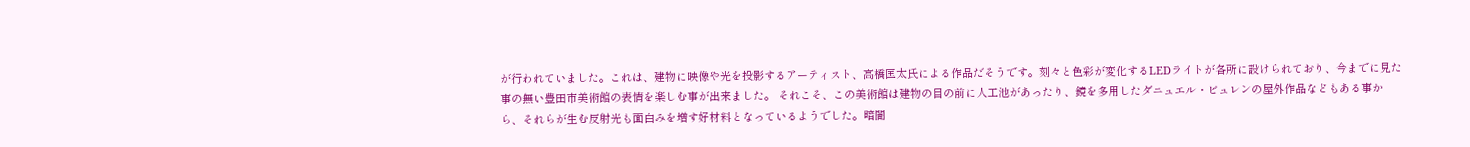が行われていました。これは、建物に映像や光を投影するアーティスト、高橋匡太氏による作品だそうです。刻々と色彩が変化するLEDライトが各所に設けられており、今までに見た事の無い豊田市美術館の表情を楽しむ事が出来ました。 それこそ、この美術館は建物の目の前に人工池があったり、鏡を多用したダニュエル・ビュレンの屋外作品などもある事から、それらが生む反射光も面白みを増す好材料となっているようでした。暗闇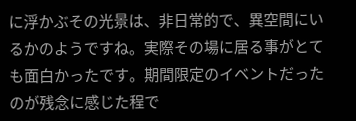に浮かぶその光景は、非日常的で、異空間にいるかのようですね。実際その場に居る事がとても面白かったです。期間限定のイベントだったのが残念に感じた程で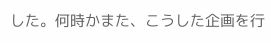した。何時かまた、こうした企画を行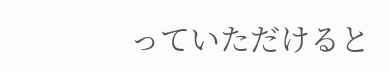っていただけると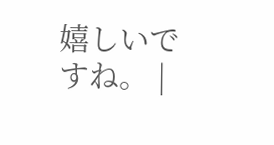嬉しいですね。 |